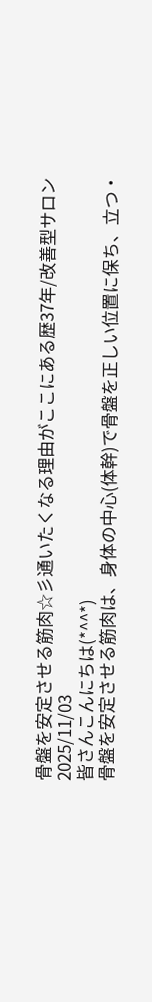骨盤を安定させる筋肉☆彡通いたくなる理由がここにある歴37年/改善型サロン
2025/11/03
皆さんこんにちは(*^^*)
骨盤を安定させる筋肉は、身体の中心(体幹)で骨盤を正しい位置に保ち、立つ・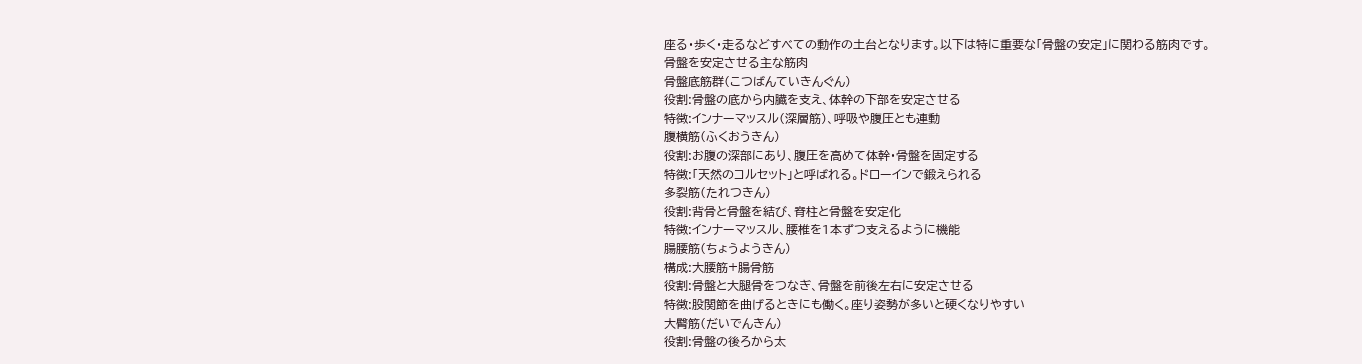座る・歩く・走るなどすべての動作の土台となります。以下は特に重要な「骨盤の安定」に関わる筋肉です。
骨盤を安定させる主な筋肉
骨盤底筋群(こつばんていきんぐん)
役割:骨盤の底から内臓を支え、体幹の下部を安定させる
特徴:インナーマッスル(深層筋)、呼吸や腹圧とも連動
腹横筋(ふくおうきん)
役割:お腹の深部にあり、腹圧を高めて体幹・骨盤を固定する
特徴:「天然のコルセット」と呼ばれる。ドローインで鍛えられる
多裂筋(たれつきん)
役割:背骨と骨盤を結び、脊柱と骨盤を安定化
特徴:インナーマッスル、腰椎を1本ずつ支えるように機能
腸腰筋(ちょうようきん)
構成:大腰筋+腸骨筋
役割:骨盤と大腿骨をつなぎ、骨盤を前後左右に安定させる
特徴:股関節を曲げるときにも働く。座り姿勢が多いと硬くなりやすい
大臀筋(だいでんきん)
役割:骨盤の後ろから太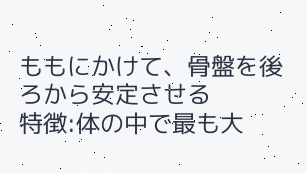ももにかけて、骨盤を後ろから安定させる
特徴:体の中で最も大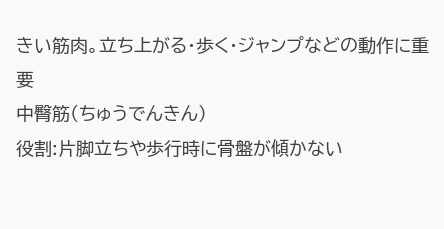きい筋肉。立ち上がる・歩く・ジャンプなどの動作に重要
中臀筋(ちゅうでんきん)
役割:片脚立ちや歩行時に骨盤が傾かない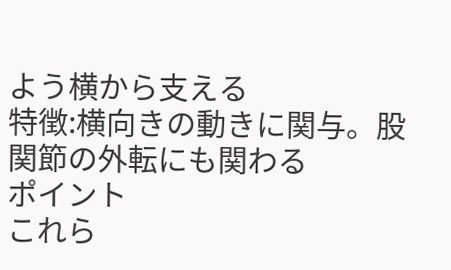よう横から支える
特徴:横向きの動きに関与。股関節の外転にも関わる
ポイント
これら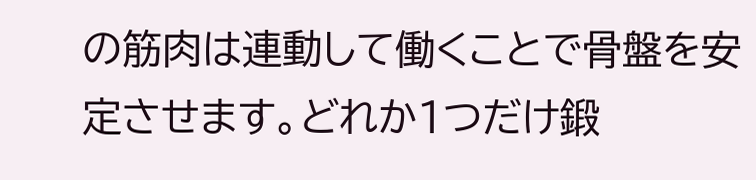の筋肉は連動して働くことで骨盤を安定させます。どれか1つだけ鍛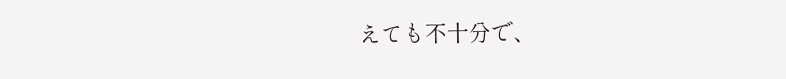えても不十分で、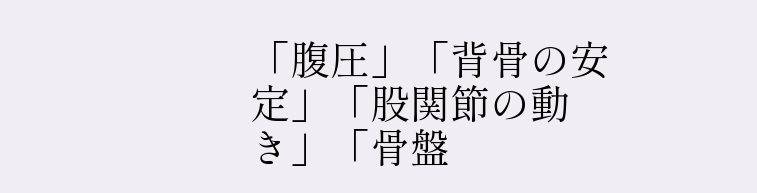「腹圧」「背骨の安定」「股関節の動き」「骨盤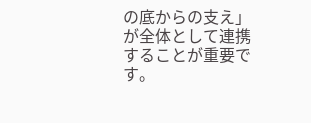の底からの支え」が全体として連携することが重要です。